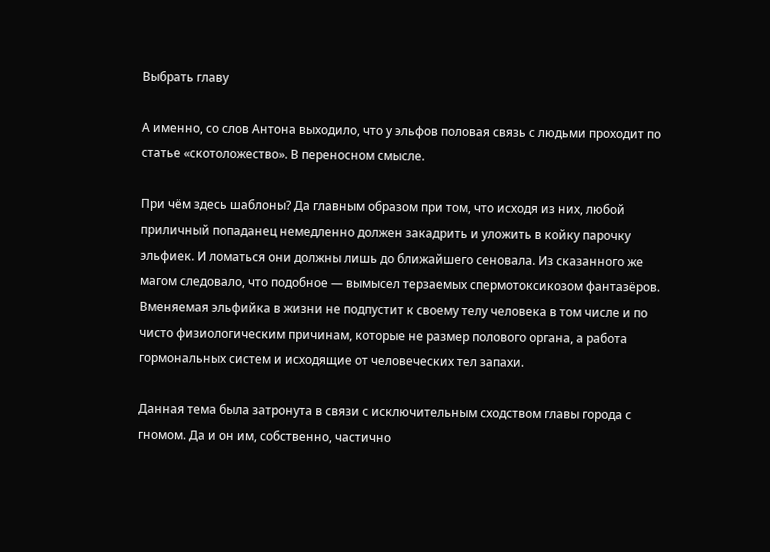Выбрать главу

А именно, со слов Антона выходило, что у эльфов половая связь с людьми проходит по статье «скотоложество». В переносном смысле.

При чём здесь шаблоны? Да главным образом при том, что исходя из них, любой приличный попаданец немедленно должен закадрить и уложить в койку парочку эльфиек. И ломаться они должны лишь до ближайшего сеновала. Из сказанного же магом следовало, что подобное — вымысел терзаемых спермотоксикозом фантазёров. Вменяемая эльфийка в жизни не подпустит к своему телу человека в том числе и по чисто физиологическим причинам, которые не размер полового органа, а работа гормональных систем и исходящие от человеческих тел запахи.

Данная тема была затронута в связи с исключительным сходством главы города с гномом. Да и он им, собственно, частично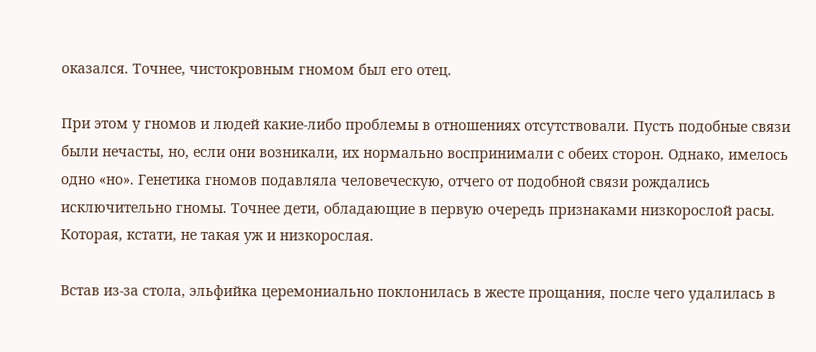оказался. Точнее, чистокровным гномом был его отец.

При этом у гномов и людей какие-либо проблемы в отношениях отсутствовали. Пусть подобные связи были нечасты, но, если они возникали, их нормально воспринимали с обеих сторон. Однако, имелось одно «но». Генетика гномов подавляла человеческую, отчего от подобной связи рождались исключительно гномы. Точнее дети, обладающие в первую очередь признаками низкорослой расы. Которая, кстати, не такая уж и низкорослая.

Встав из-за стола, эльфийка церемониально поклонилась в жесте прощания, после чего удалилась в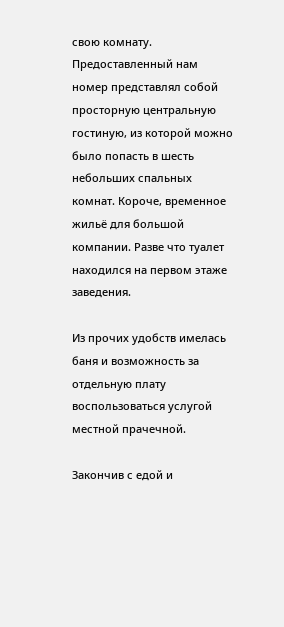свою комнату. Предоставленный нам номер представлял собой просторную центральную гостиную, из которой можно было попасть в шесть небольших спальных комнат. Короче, временное жильё для большой компании. Разве что туалет находился на первом этаже заведения.

Из прочих удобств имелась баня и возможность за отдельную плату воспользоваться услугой местной прачечной.

Закончив с едой и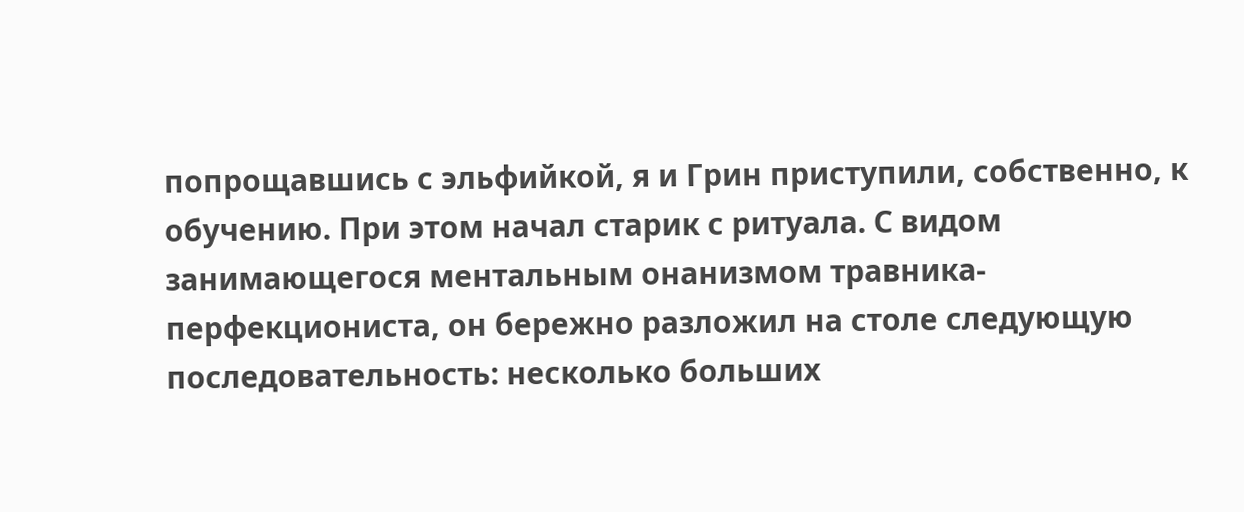попрощавшись с эльфийкой, я и Грин приступили, собственно, к обучению. При этом начал старик с ритуала. С видом занимающегося ментальным онанизмом травника-перфекциониста, он бережно разложил на столе следующую последовательность: несколько больших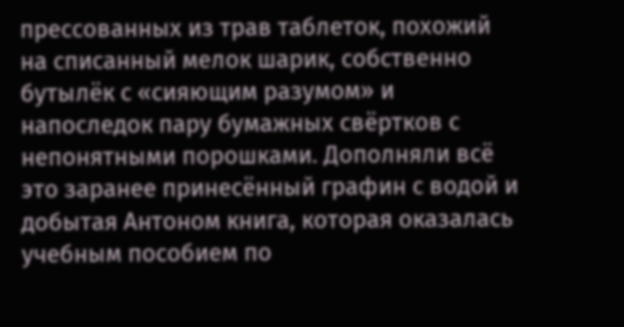прессованных из трав таблеток, похожий на списанный мелок шарик, собственно бутылёк с «сияющим разумом» и напоследок пару бумажных свёртков с непонятными порошками. Дополняли всё это заранее принесённый графин с водой и добытая Антоном книга, которая оказалась учебным пособием по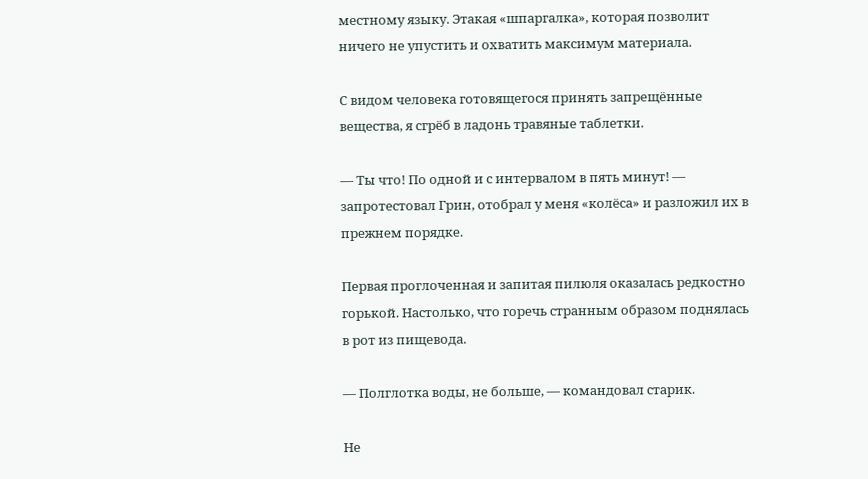местному языку. Этакая «шпаргалка», которая позволит ничего не упустить и охватить максимум материала.

С видом человека готовящегося принять запрещённые вещества, я сгрёб в ладонь травяные таблетки.

— Ты что! По одной и с интервалом в пять минут! — запротестовал Грин, отобрал у меня «колёса» и разложил их в прежнем порядке.

Первая проглоченная и запитая пилюля оказалась редкостно горькой. Настолько, что горечь странным образом поднялась в рот из пищевода.

— Полглотка воды, не больше, — командовал старик.

Не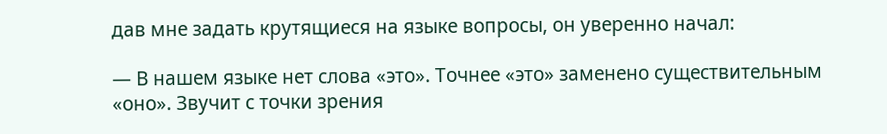дав мне задать крутящиеся на языке вопросы, он уверенно начал:

— В нашем языке нет слова «это». Точнее «это» заменено существительным «оно». Звучит с точки зрения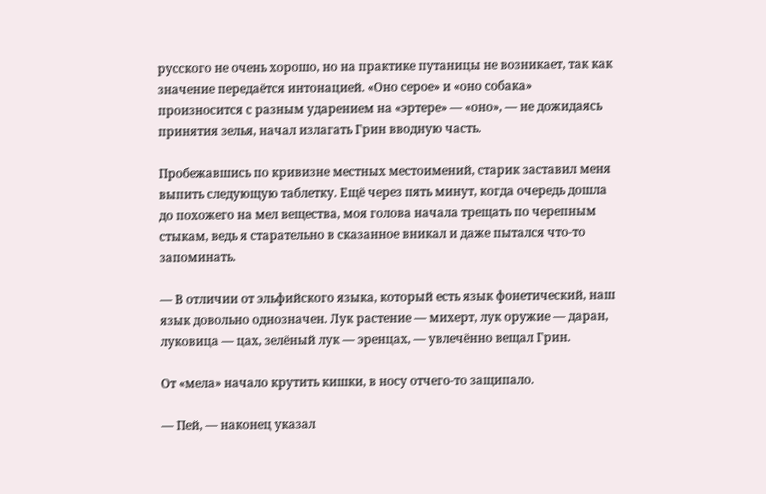русского не очень хорошо, но на практике путаницы не возникает, так как значение передаётся интонацией. «Оно серое» и «оно собака» произносится с разным ударением на «эртере» — «оно», — не дожидаясь принятия зелья, начал излагать Грин вводную часть.

Пробежавшись по кривизне местных местоимений, старик заставил меня выпить следующую таблетку. Ещё через пять минут, когда очередь дошла до похожего на мел вещества, моя голова начала трещать по черепным стыкам, ведь я старательно в сказанное вникал и даже пытался что-то запоминать.

— В отличии от эльфийского языка, который есть язык фонетический, наш язык довольно однозначен. Лук растение — михерт, лук оружие — даран, луковица — цах, зелёный лук — эренцах, — увлечённо вещал Грин.

От «мела» начало крутить кишки, в носу отчего-то защипало.

— Пей, — наконец указал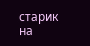старик на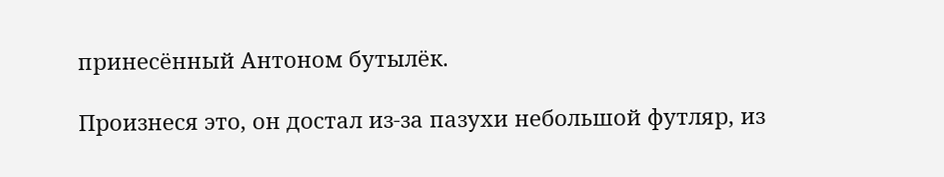принесённый Антоном бутылёк.

Произнеся это, он достал из-за пазухи небольшой футляр, из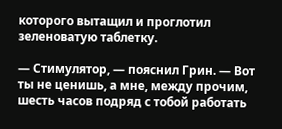которого вытащил и проглотил зеленоватую таблетку.

— Стимулятор, — пояснил Грин. — Вот ты не ценишь, а мне, между прочим, шесть часов подряд с тобой работать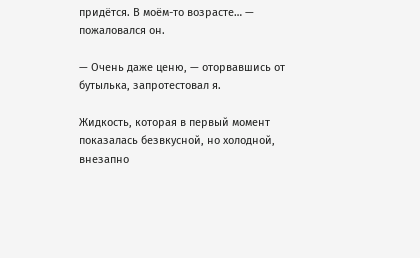придётся. В моём-то возрасте… — пожаловался он.

— Очень даже ценю, — оторвавшись от бутылька, запротестовал я.

Жидкость, которая в первый момент показалась безвкусной, но холодной, внезапно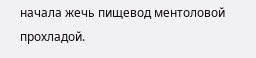начала жечь пищевод ментоловой прохладой.